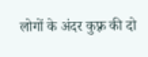लोगों के अंदर कुफ़्र की दो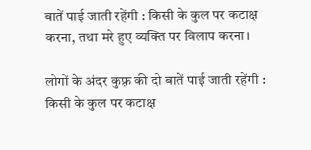बातें पाई जाती रहेंगी : किसी के कुल पर कटाक्ष करना, तथा मरे हुए व्यक्ति पर विलाप करना।

लोगों के अंदर कुफ़्र की दो बातें पाई जाती रहेंगी : किसी के कुल पर कटाक्ष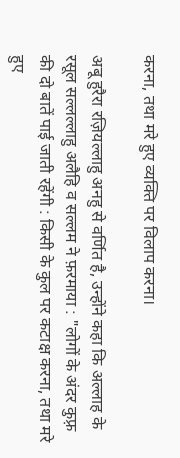करना, तथा मरे हुए व्यक्ति पर विलाप करना।

अबू हुरैरा रज़ियल्लाहु अनहु से वर्णित है, उन्होंने कहा कि अल्लाह के रसूल सल्लल्लाहु अलैहि व सल्लम ने फ़रमाया : "लोगों के अंदर कुफ़्र की दो बातें पाई जाती रहेंगी : किसी के कुल पर कटाक्ष करना, तथा मरे हुए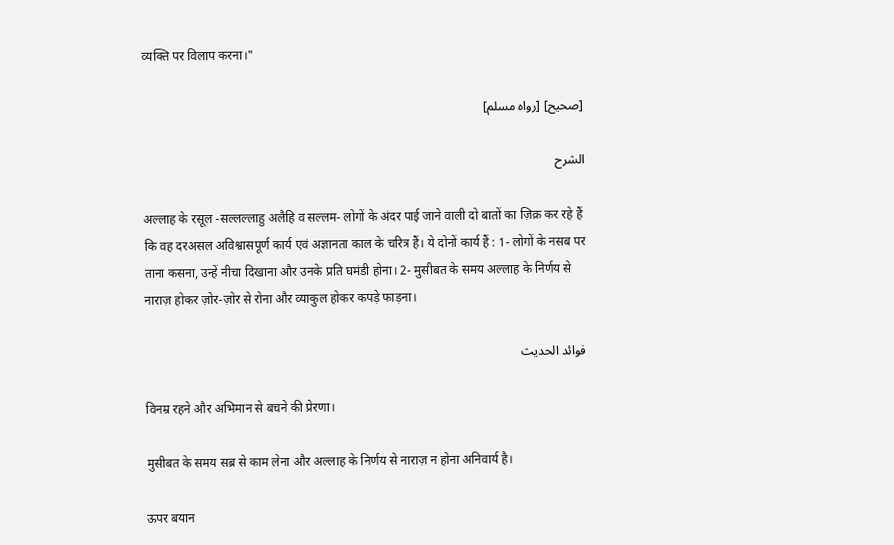व्यक्ति पर विलाप करना।"

[صحيح] [رواه مسلم]

الشرح

अल्लाह के रसूल -सल्लल्लाहु अलैहि व सल्लम- लोगों के अंदर पाई जाने वाली दो बातों का ज़िक्र कर रहे हैं कि वह दरअसल अविश्वासपूर्ण कार्य एवं अज्ञानता काल के चरित्र हैं। ये दोनों कार्य हैं : 1- लोगों के नसब पर ताना कसना, उन्हें नीचा दिखाना और उनके प्रति घमंडी होना। 2- मुसीबत के समय अल्लाह के निर्णय से नाराज़ होकर ज़ोर-ज़ोर से रोना और व्याकुल होकर कपड़े फाड़ना।

فوائد الحديث

विनम्र रहने और अभिमान से बचने की प्रेरणा।

मुसीबत के समय सब्र से काम लेना और अल्लाह के निर्णय से नाराज़ न होना अनिवार्य है।

ऊपर बयान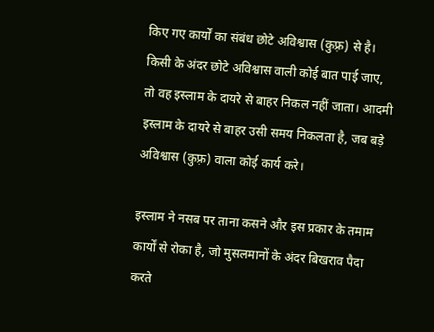किए गए कार्यों का संबंध छोटे अविश्वास (कुफ़्र) से है। किसी के अंदर छोटे अविश्वास वाली कोई बात पाई जाए, तो वह इस्लाम के दायरे से बाहर निकल नहीं जाता। आदमी इस्लाम के दायरे से बाहर उसी समय निकलता है, जब बड़े अविश्वास (कुफ़्र) वाला कोई कार्य करे।

इस्लाम ने नसब पर ताना कसने और इस प्रकार के तमाम कार्यों से रोका है, जो मुसलमानों के अंदर बिखराव पैदा करते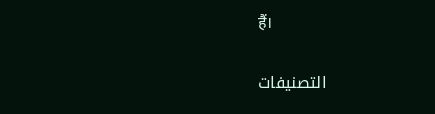हैं।

التصنيفات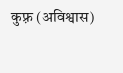कुफ़्र (अविश्वास)